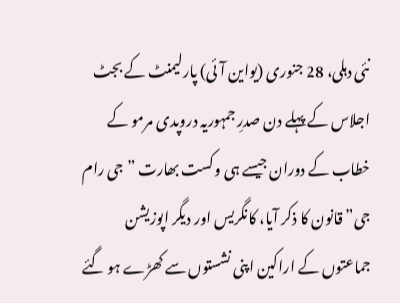نئی دہلی، 28 جنوری (یواین آئی) پارلیمنٹ کے بجٹ اجلاس کے پہلے دن صدرِ جمہوریہ دروپدی مرمو کے خطاب کے دوران جیسے ہی وکست بھارت ”جی رام جی” قانون کا ذکر آیا، کانگریس اور دیگر اپوزیشن جماعتوں کے اراکین اپنی نشستوں سے کھڑے ہو گئے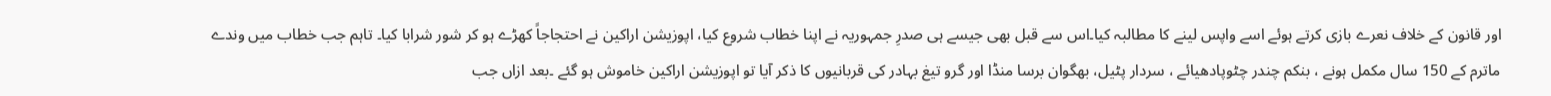اور قانون کے خلاف نعرے بازی کرتے ہوئے اسے واپس لینے کا مطالبہ کیا۔اس سے قبل بھی جیسے ہی صدرِ جمہوریہ نے اپنا خطاب شروع کیا، اپوزیشن اراکین نے احتجاجاً کھڑے ہو کر شور شرابا کیا۔ تاہم جب خطاب میں وندے ماترم کے 150 سال مکمل ہونے ، بنکم چندر چٹوپادھیائے ، سردار پٹیل، بھگوان برسا منڈا اور گرو تیغ بہادر کی قربانیوں کا ذکر آیا تو اپوزیشن اراکین خاموش ہو گئے ۔بعد ازاں جب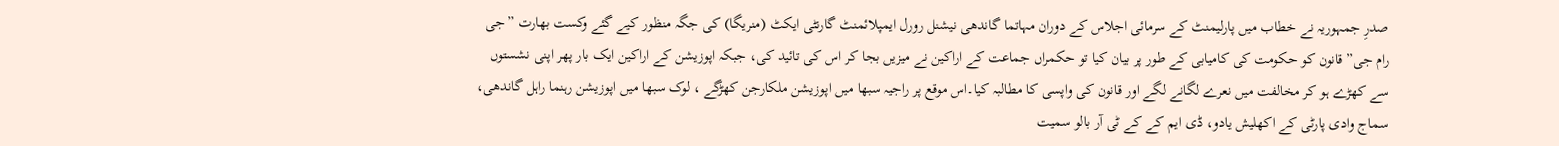صدرِ جمہوریہ نے خطاب میں پارلیمنٹ کے سرمائی اجلاس کے دوران مہاتما گاندھی نیشنل رورل ایمپلائمنٹ گارنٹی ایکٹ (منریگا) کی جگہ منظور کیے گئے وکست بھارت ”جی رام جی” قانون کو حکومت کی کامیابی کے طور پر بیان کیا تو حکمراں جماعت کے اراکین نے میزیں بجا کر اس کی تائید کی، جبکہ اپوزیشن کے اراکین ایک بار پھر اپنی نشستوں سے کھڑے ہو کر مخالفت میں نعرے لگانے لگے اور قانون کی واپسی کا مطالبہ کیا۔اس موقع پر راجیہ سبھا میں اپوزیشن ملکارجن کھڑگے ، لوک سبھا میں اپوزیشن رہنما راہل گاندھی، سماج وادی پارٹی کے اکھلیش یادو، ڈی ایم کے کے ٹی آر بالو سمیت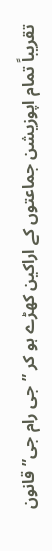تقریباً تمام اپوزیشن جماعتوں کے اراکین کھڑے ہو کر ”جی رام جی” قانون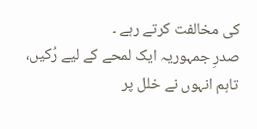کی مخالفت کرتے رہے ۔
صدرِ جمہوریہ ایک لمحے کے لیے رُکیں، تاہم انہوں نے خلل پر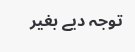توجہ دیے بغیر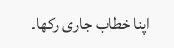اپنا خطاب جاری رکھا۔